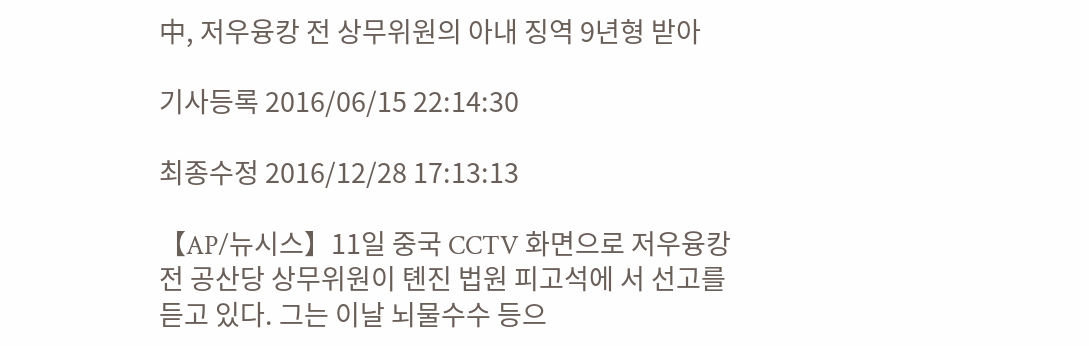中, 저우융캉 전 상무위원의 아내 징역 9년형 받아

기사등록 2016/06/15 22:14:30

최종수정 2016/12/28 17:13:13

【AP/뉴시스】11일 중국 CCTV 화면으로 저우융캉 전 공산당 상무위원이 톈진 법원 피고석에 서 선고를 듣고 있다. 그는 이날 뇌물수수 등으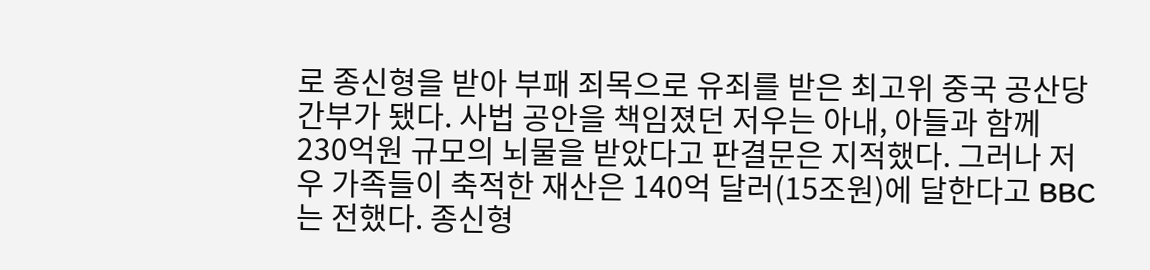로 종신형을 받아 부패 죄목으로 유죄를 받은 최고위 중국 공산당 간부가 됐다. 사법 공안을 책임졌던 저우는 아내, 아들과 함께 230억원 규모의 뇌물을 받았다고 판결문은 지적했다. 그러나 저우 가족들이 축적한 재산은 140억 달러(15조원)에 달한다고 BBC는 전했다. 종신형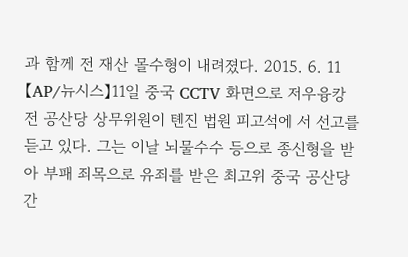과 함께 전 재산 몰수형이 내려졌다. 2015. 6. 11
【AP/뉴시스】11일 중국 CCTV 화면으로 저우융캉 전 공산당 상무위원이 톈진 법원 피고석에 서 선고를 듣고 있다. 그는 이날 뇌물수수 등으로 종신형을 받아 부패 죄목으로 유죄를 받은 최고위 중국 공산당 간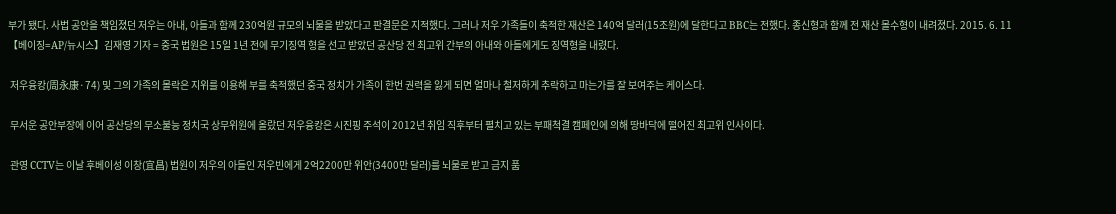부가 됐다. 사법 공안을 책임졌던 저우는 아내, 아들과 함께 230억원 규모의 뇌물을 받았다고 판결문은 지적했다. 그러나 저우 가족들이 축적한 재산은 140억 달러(15조원)에 달한다고 BBC는 전했다. 종신형과 함께 전 재산 몰수형이 내려졌다. 2015. 6. 11
【베이징=AP/뉴시스】김재영 기자 = 중국 법원은 15일 1년 전에 무기징역 형을 선고 받았던 공산당 전 최고위 간부의 아내와 아들에게도 징역형을 내렸다.

 저우융캉(周永康·74) 및 그의 가족의 몰락은 지위를 이용해 부를 축적했던 중국 정치가 가족이 한번 권력을 잃게 되면 얼마나 철저하게 추락하고 마는가를 잘 보여주는 케이스다.

 무서운 공안부장에 이어 공산당의 무소불능 정치국 상무위원에 올랐던 저우융캉은 시진핑 주석이 2012년 취임 직후부터 펼치고 있는 부패척결 캠페인에 의해 땅바닥에 떨어진 최고위 인사이다.

 관영 CCTV는 이날 후베이성 이창(宜昌) 법원이 저우의 아들인 저우빈에게 2억2200만 위안(3400만 달러)를 뇌물로 받고 금지 품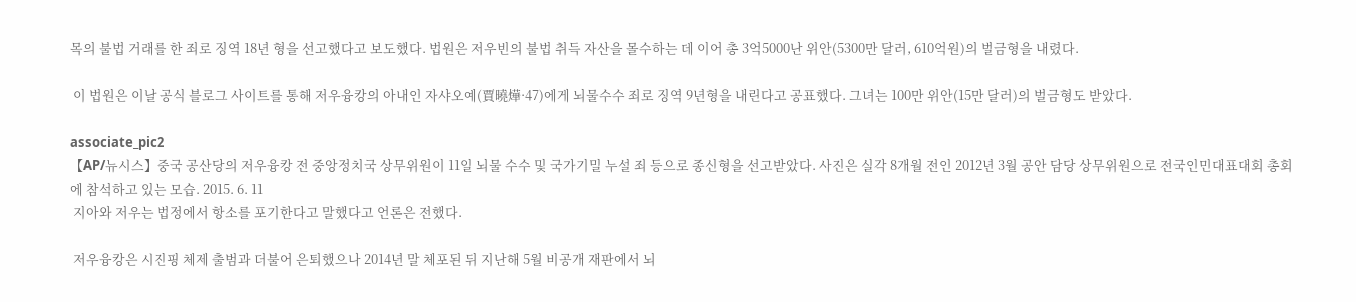목의 불법 거래를 한 죄로 징역 18년 형을 선고했다고 보도했다. 법원은 저우빈의 불법 취득 자산을 몰수하는 데 이어 총 3억5000난 위안(5300만 달러, 610억원)의 벌금형을 내렸다.

 이 법원은 이날 공식 블로그 사이트를 통해 저우융캉의 아내인 자샤오예(賈曉燁·47)에게 뇌물수수 죄로 징역 9년형을 내린다고 공표했다. 그녀는 100만 위안(15만 달러)의 벌금형도 받았다.

associate_pic2
【AP/뉴시스】중국 공산당의 저우융캉 전 중앙정치국 상무위원이 11일 뇌물 수수 및 국가기밀 누설 죄 등으로 종신형을 선고받았다. 사진은 실각 8개월 전인 2012년 3월 공안 담당 상무위원으로 전국인민대표대회 총회에 참석하고 있는 모습. 2015. 6. 11
 지아와 저우는 법정에서 항소를 포기한다고 말했다고 언론은 전했다.

 저우융캉은 시진핑 체제 출범과 더불어 은퇴했으나 2014년 말 체포된 뒤 지난해 5월 비공개 재판에서 뇌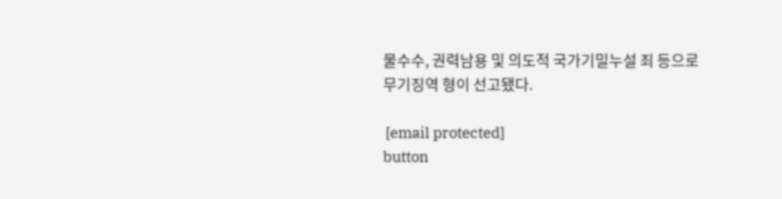물수수, 권력남용 및 의도적 국가기밀누설 죄 등으로 무기징역 형이 선고됐다.

 [email protected]
button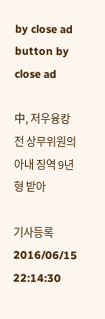by close ad
button by close ad

中, 저우융캉 전 상무위원의 아내 징역 9년형 받아

기사등록 2016/06/15 22:14:30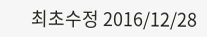최초수정 2016/12/28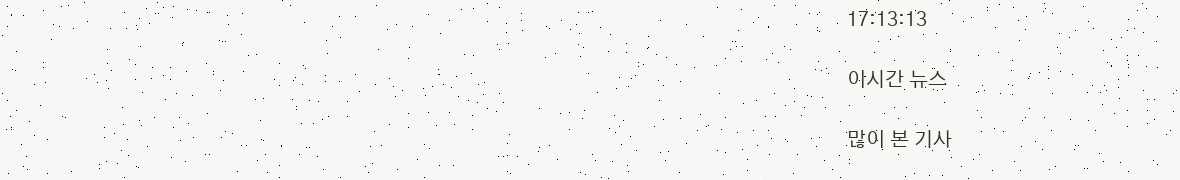17:13:13

이시간 뉴스

많이 본 기사